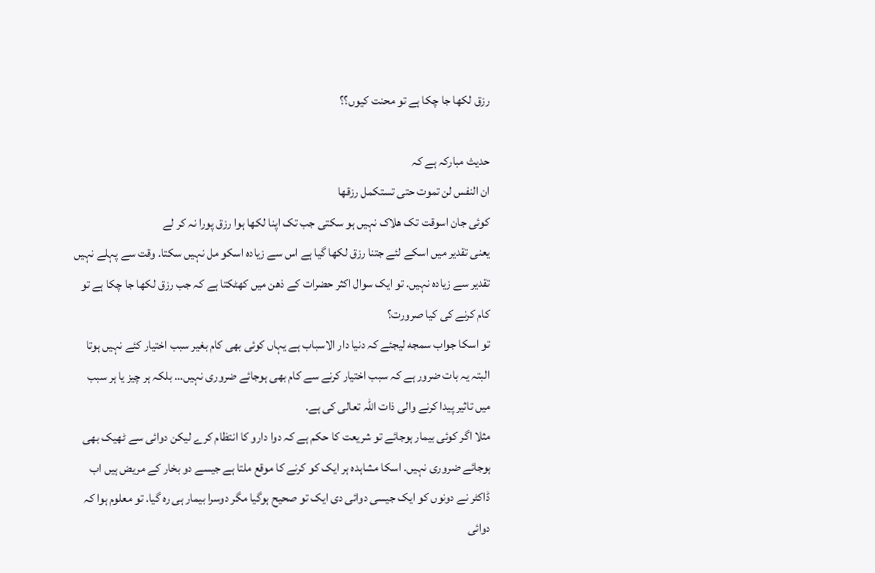رزق لکھا جا چکا ہے تو محنت کیوں؟؟

حدیث مبارکہ ہے کہ
ان النفس لن تموت حتی تستکمل رزقها
کوئی جان اسوقت تک هلاک نہیں ہو سکتی جب تک اپنا لکها ہوا رزق پورا نہ کر لے
یعنی تقدیر میں اسکے لئے جتنا رزق لکها گیا ہے اس سے زیادہ اسکو مل نہیں سکتا. وقت سے پہلے نہیں تقدیر سے زیادہ نہیں. تو ایک سوال اکثر حضرات کے ذهن میں کهٹکتا ہے کہ جب رزق لکها جا چکا ہے تو کام کرنے کی کیا صرورت؟
تو اسکا جواب سمجه لیجئے کہ دنیا دار الاسباب ہے یہاں کوئی بهی کام بغیر سبب اختیار کئے نہیں ہوتا البتہ یہ بات ضرور ہے کہ سبب اختیار کرنے سے کام بهی ہوجائے ضروری نہیں… بلکہ ہر چیز یا ہر سبب میں تاثیر پیدا کرنے والی ذات اللہ تعالی کی ہے.
مثلا اگر کوئی بیمار ہوجائے تو شریعت کا حکم ہے کہ دوا دارو کا انتظام کرے لیکن دوائی سے ٹهیک بهی ہوجائے ضروری نہیں. اسکا مشاہدہ ہر ایک کو کرنے کا موقع ملتا ہے جیسے دو بخار کے مریض ہیں اب ڈاکٹر نے دونوں کو ایک جیسی دوائی دی ایک تو صحیح ہوگیا مگر دوسرا بیمار ہی رہ گیا. تو معلوم ہوا کہ دوائی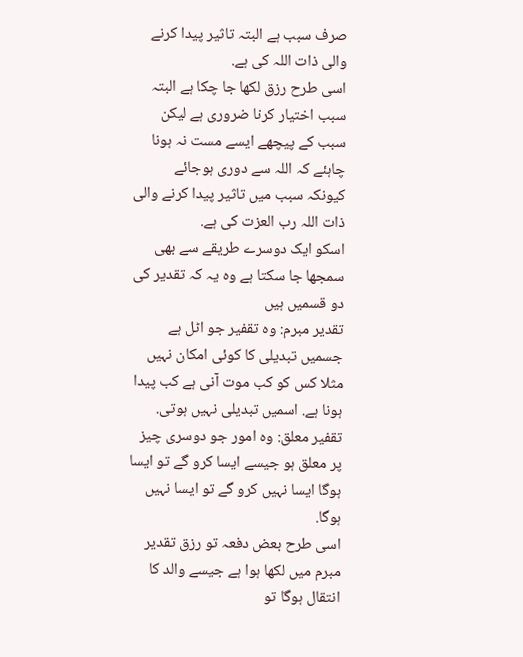صرف سبب ہے البتہ تاثیر پیدا کرنے والی ذات اللہ کی ہے.
اسی طرح رزق لکها جا چکا ہے البتہ سبب اختیار کرنا ضروری ہے لیکن سبب کے پیچهے ایسے مست نہ ہونا چاہئے کہ اللہ سے دوری ہوجائے کیونکہ سبب میں تاثیر پیدا کرنے والی ذات اللہ رب العزت کی ہے.
اسکو ایک دوسرے طریقے سے بهی سمجها جا سکتا ہے وہ یہ کہ تقدیر کی دو قسمیں ہیں
تقدیر مبرم: وہ تقفیر جو اٹل ہے جسمیں تبدیلی کا کوئی امکان نہیں مثلا کس کو کب موت آنی ہے کب پیدا ہونا ہے. اسمیں تبدیلی نہیں ہوتی.
تقفیر معلق: وہ امور جو دوسری چیز پر معلق ہو جیسے ایسا کرو گے تو ایسا ہوگا ایسا نہیں کرو گے تو ایسا نہیں ہوگا.
اسی طرح بعض دفعہ تو رزق تقدیر مبرم میں لکها ہوا ہے جیسے والد کا انتقال ہوگا تو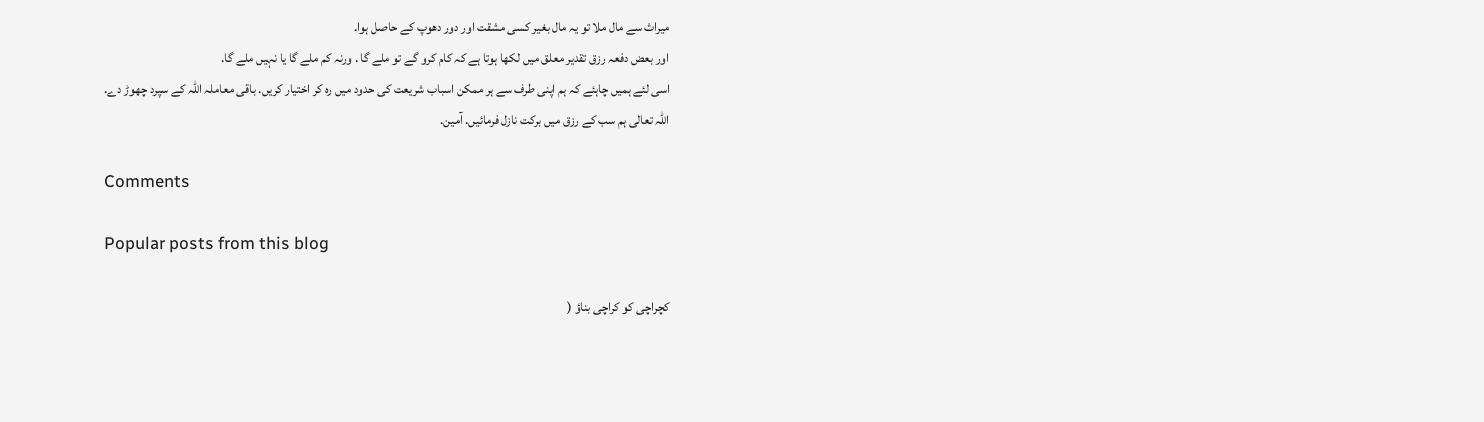میراث سے مال ملا تو یہ مال بغیر کسی مشقت اور دور دهوپ کے حاصل ہوا.
اور بعض دفعہ رزق تقدیر معلق میں لکها ہوتا ہے کہ کام کرو گے تو ملے گا . ورنہ کم ملے گا یا نہیں ملے گا.
اسی لئے ہمیں چاہئے کہ ہم اپنی طرف سے ہر ممکن اسباب شریعت کی حدود میں رہ کر اختیار کریں. باقی معاملہ اللہ کے سپرد چهوڑ دے.
اللہ تعالی ہم سب کے رزق میں برکت نازل فرمائیں. آمین.

Comments

Popular posts from this blog

کچراچی کو کراچی بناؤ (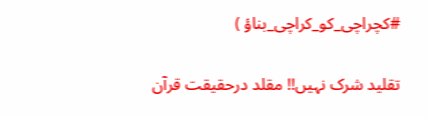#کچراچی_کو_کراچی_بناؤ )

تقلید شرک نہیں!! مقلد درحقیقت قرآن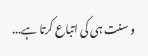و سنت ہی کی اتباع کرتا ہے...